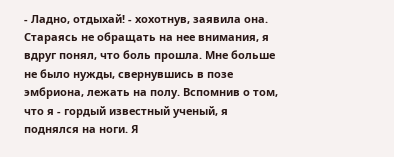- Ладно, отдыхай! - хохотнув, заявила она.
Стараясь не обращать на нее внимания, я вдруг понял, что боль прошла. Мне больше не было нужды, свернувшись в позе эмбриона, лежать на полу. Вспомнив о том, что я - гордый известный ученый, я поднялся на ноги. Я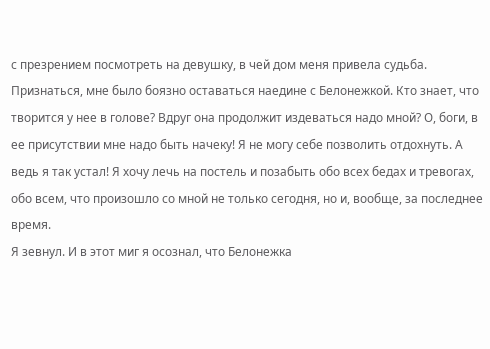с презрением посмотреть на девушку, в чей дом меня привела судьба.
Признаться, мне было боязно оставаться наедине с Белонежкой. Кто знает, что творится у нее в голове? Вдруг она продолжит издеваться надо мной? О, боги, в ее присутствии мне надо быть начеку! Я не могу себе позволить отдохнуть. А ведь я так устал! Я хочу лечь на постель и позабыть обо всех бедах и тревогах, обо всем, что произошло со мной не только сегодня, но и, вообще, за последнее время.
Я зевнул. И в этот миг я осознал, что Белонежка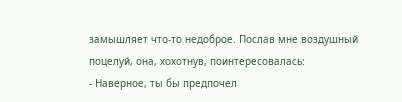замышляет что-то недоброе. Послав мне воздушный поцелуй, она, хохотнув, поинтересовалась:
- Наверное, ты бы предпочел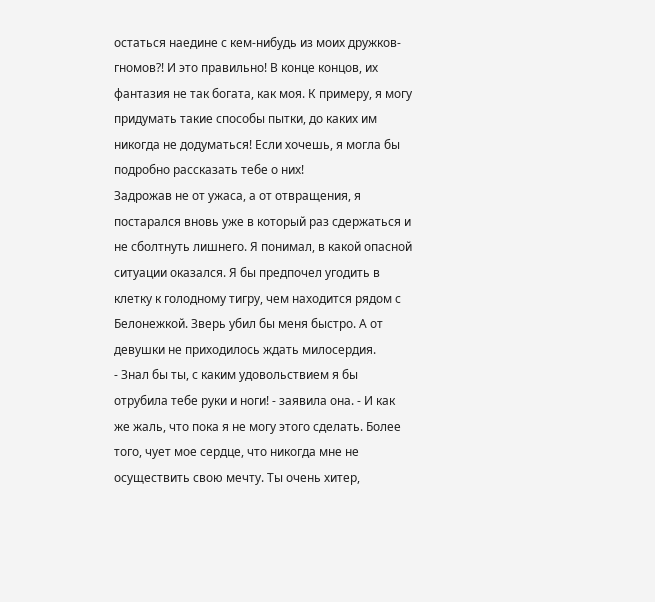остаться наедине с кем-нибудь из моих дружков-гномов?! И это правильно! В конце концов, их фантазия не так богата, как моя. К примеру, я могу придумать такие способы пытки, до каких им никогда не додуматься! Если хочешь, я могла бы подробно рассказать тебе о них!
Задрожав не от ужаса, а от отвращения, я постарался вновь уже в который раз сдержаться и не сболтнуть лишнего. Я понимал, в какой опасной ситуации оказался. Я бы предпочел угодить в клетку к голодному тигру, чем находится рядом с Белонежкой. Зверь убил бы меня быстро. А от девушки не приходилось ждать милосердия.
- Знал бы ты, с каким удовольствием я бы отрубила тебе руки и ноги! - заявила она. - И как же жаль, что пока я не могу этого сделать. Более того, чует мое сердце, что никогда мне не осуществить свою мечту. Ты очень хитер,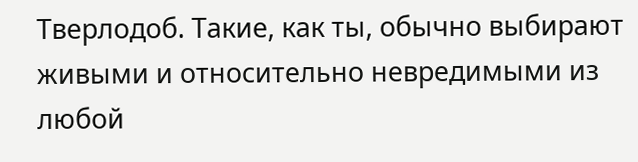Тверлодоб. Такие, как ты, обычно выбирают живыми и относительно невредимыми из любой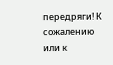передряги! К сожалению или к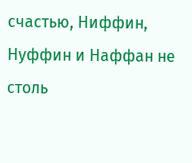счастью, Ниффин, Нуффин и Наффан не столь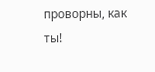проворны, как ты!